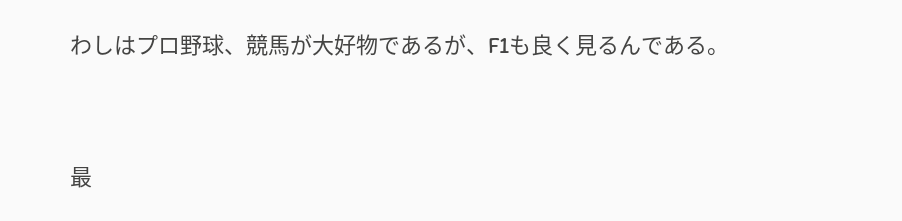わしはプロ野球、競馬が大好物であるが、F1も良く見るんである。


最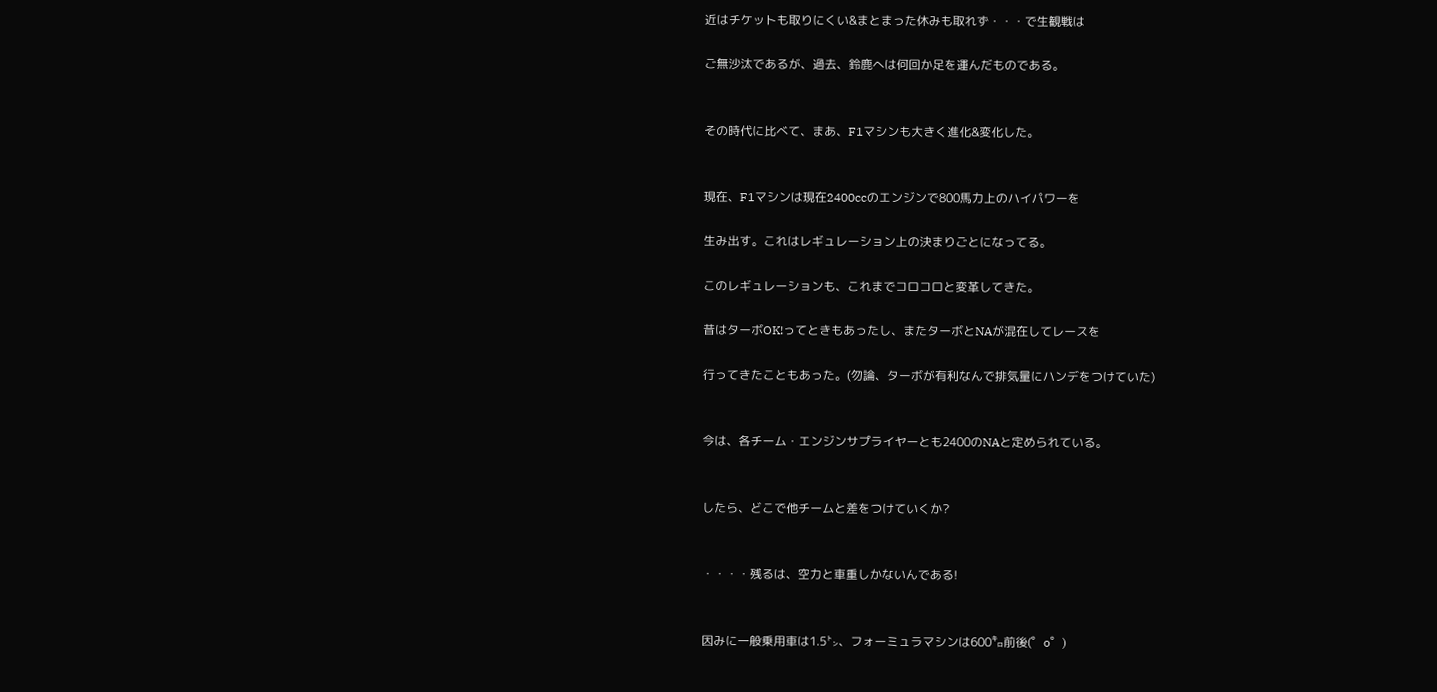近はチケットも取りにくい&まとまった休みも取れず・・・で生観戦は

ご無沙汰であるが、過去、鈴鹿へは何回か足を運んだものである。


その時代に比べて、まあ、F1マシンも大きく進化&変化した。


現在、F1マシンは現在2400ccのエンジンで800馬力上のハイパワーを

生み出す。これはレギュレーション上の決まりごとになってる。

このレギュレーションも、これまでコロコロと変革してきた。

昔はターボOK!ってときもあったし、またターボとNAが混在してレースを

行ってきたこともあった。(勿論、ターボが有利なんで排気量にハンデをつけていた)


今は、各チーム・エンジンサプライヤーとも2400のNAと定められている。


したら、どこで他チームと差をつけていくか?


・・・・残るは、空力と車重しかないんである!


因みに一般乗用車は1.5㌧、フォーミュラマシンは600㌔前後(゜o゜)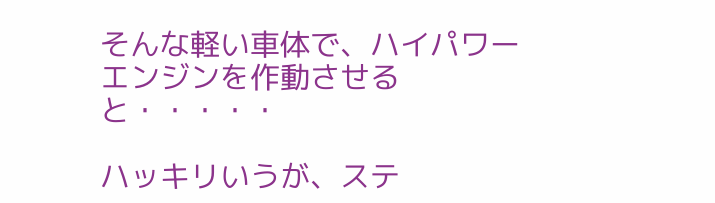そんな軽い車体で、ハイパワーエンジンを作動させると・・・・・

ハッキリいうが、ステ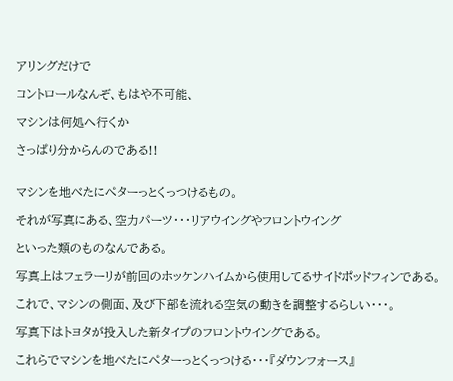アリングだけで

コントロールなんぞ、もはや不可能、

マシンは何処へ行くか

さっぱり分からんのである!!


マシンを地べたにぺターっとくっつけるもの。

それが写真にある、空力パーツ・・・リアウイングやフロントウイング

といった類のものなんである。

写真上はフェラーリが前回のホッケンハイムから使用してるサイドポッドフィンである。

これで、マシンの側面、及び下部を流れる空気の動きを調整するらしい・・・。

写真下はトヨタが投入した新タイプのフロントウイングである。

これらでマシンを地べたにぺターっとくっつける・・・『ダウンフォース』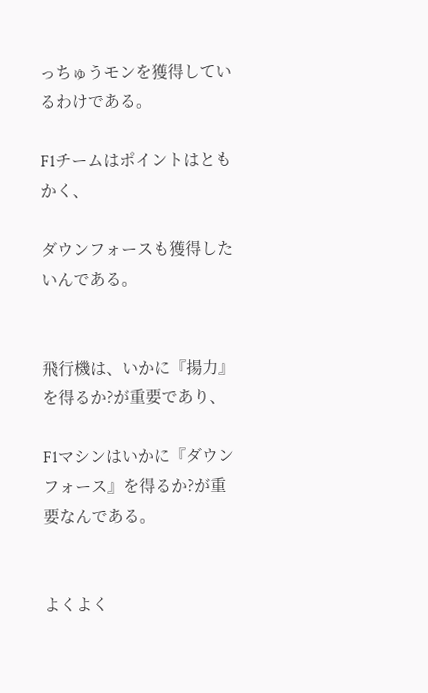っちゅうモンを獲得しているわけである。

F1チームはポイントはともかく、

ダウンフォースも獲得したいんである。


飛行機は、いかに『揚力』を得るか?が重要であり、

F1マシンはいかに『ダウンフォース』を得るか?が重要なんである。


よくよく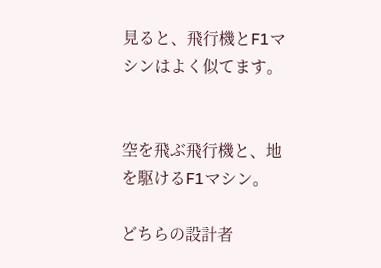見ると、飛行機とF1マシンはよく似てます。


空を飛ぶ飛行機と、地を駆けるF1マシン。

どちらの設計者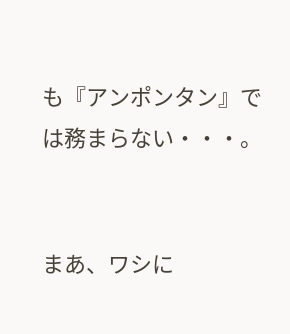も『アンポンタン』では務まらない・・・。


まあ、ワシに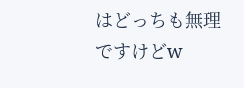はどっちも無理ですけどw